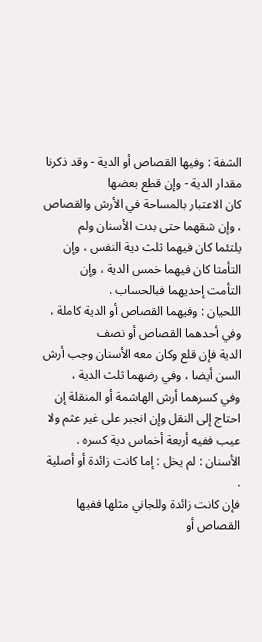الشفة : وفيها القصاص أو الدية - وقد ذكرنا مقدار الدية - وإن قطع بعضها
كان الاعتبار بالمساحة في الأرش والقصاص ، وإن شقهما حتى بدت الأسنان ولم
يلتئما كان فيهما ثلث دية النفس ، وإن التأمتا كان فيهما خمس الدية ، وإن
التأمت إحديهما فبالحساب .
اللحيان : وفيهما القصاص أو الدية كاملة ، وفي أحدهما القصاص أو نصف
الدية فإن قلع وكان معه الأسنان وجب أرش السن أيضا ، وفي رضهما ثلث الدية ،
وفي كسرهما أرش الهاشمة أو المنقلة إن احتاج إلى النقل وإن انجبر على غير عثم ولا
عيب ففيه أربعة أخماس دية كسره .
الأسنان : لم يخل : إما كانت زائدة أو أصلية .
فإن كانت زائدة وللجاني مثلها ففيها القصاص أو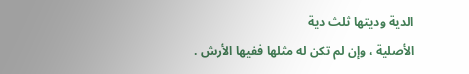الدية وديتها ثلث دية
الأصلية ، وإن لم تكن له مثلها ففيها الأرش .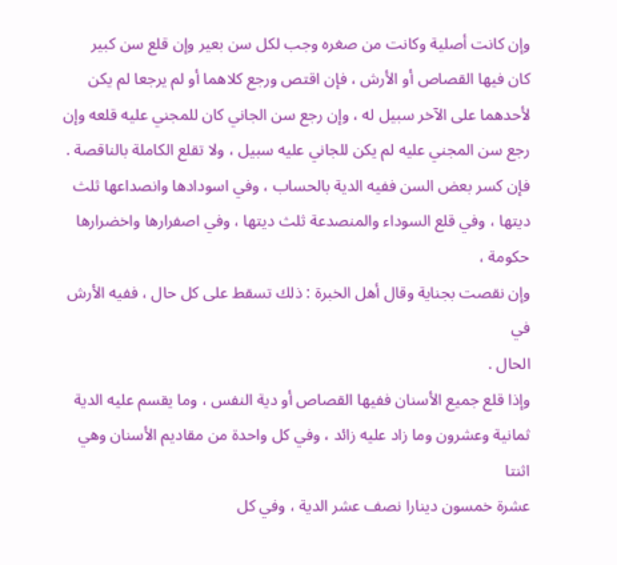وإن كانت أصلية وكانت من صغره وجب لكل سن بعير وإن قلع سن كبير
كان فيها القصاص أو الأرش ، فإن اقتص ورجع كلاهما أو لم يرجعا لم يكن
لأحدهما على الآخر سبيل له ، وإن رجع سن الجاني كان للمجني عليه قلعه وإن
رجع سن المجني عليه لم يكن للجاني عليه سبيل ، ولا تقلع الكاملة بالناقصة .
فإن كسر بعض السن ففيه الدية بالحساب ، وفي اسودادها وانصداعها ثلث
ديتها ، وفي قلع السوداء والمنصدعة ثلث ديتها ، وفي اصفرارها واخضرارها حكومة ،
وإن نقصت بجناية وقال أهل الخبرة : ذلك تسقط على كل حال ، ففيه الأرش في
الحال .
وإذا قلع جميع الأسنان ففيها القصاص أو دية النفس ، وما يقسم عليه الدية
ثمانية وعشرون وما زاد عليه زائد ، وفي كل واحدة من مقاديم الأسنان وهي اثنتا
عشرة خمسون دينارا نصف عشر الدية ، وفي كل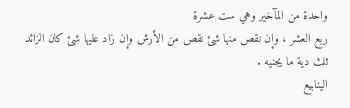واحدة من المآخير وهي ست عشرة
ربع العشر ، وإن نقص منها شئ نقص من الأرش وإن زاد عليها شئ كان الزائد
ثلث دية ما يجنيه .
الينابيع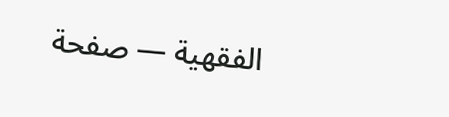الفقهية — صفحة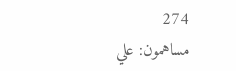274
مساهمون: علي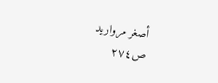أصغر مرواريد
ص٢٧٤